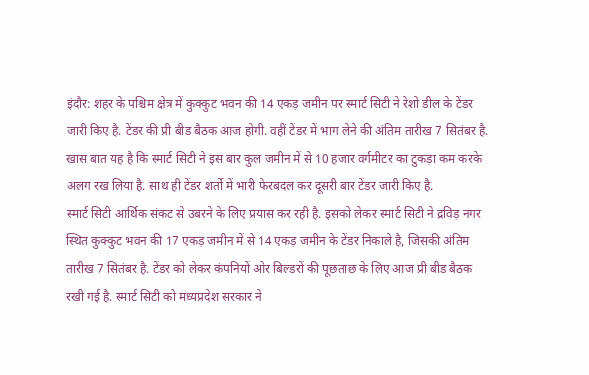इंदौर: शहर के पश्चिम क्षेत्र में कुक्कुट भवन की 14 एकड़ जमीन पर स्मार्ट सिटी ने रेशो डील के टेंडर जारी किए है. टेंडर की प्री बीड बैठक आज होगी. वहीं टेंडर में भाग लेने की अंतिम तारीख 7 सितंबर है. खास बात यह है कि स्मार्ट सिटी ने इस बार कुल जमीन में से 10 हजार वर्गमीटर का टुकड़ा कम करके अलग रख लिया है. साथ ही टेंडर शर्तो में भारी फेरबदल कर दूसरी बार टेंडर जारी किए है.
स्मार्ट सिटी आर्थिक संकट से उबरने के लिए प्रयास कर रही है. इसको लेकर स्मार्ट सिटी ने द्रविड़ नगर स्थित कुक्कुट भवन की 17 एकड़ जमीन में से 14 एकड़ जमीन के टेंडर निकाले है, जिसकी अंतिम तारीख 7 सितंबर है. टेंडर को लेकर कंपनियों ओर बिल्डरों की पूछताछ के लिए आज प्री बीड बैठक रखी गई है. स्मार्ट सिटी को मध्यप्रदेश सरकार ने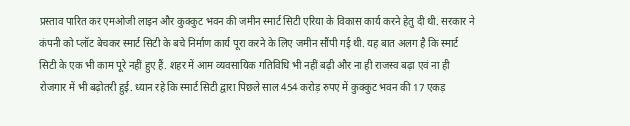प्रस्ताव पारित कर एमओजी लाइन और कुक्कुट भवन की जमीन स्मार्ट सिटी एरिया के विकास कार्य करने हेतु दी थी. सरकार ने कंपनी को प्लॉट बेचकर स्मार्ट सिटी के बचे निर्माण कार्य पूरा करने के लिए जमीन सौंपी गई थी. यह बात अलग है कि स्मार्ट सिटी के एक भी काम पूरे नहीं हुए हैं. शहर में आम व्यवसायिक गतिविधि भी नहीं बढ़ी और ना ही राजस्व बढ़ा एवं ना ही रोजगार में भी बढ़ोतरी हुई. ध्यान रहे कि स्मार्ट सिटी द्वारा पिछले साल 454 करोड़ रुपए में कुक्कुट भवन की 17 एकड़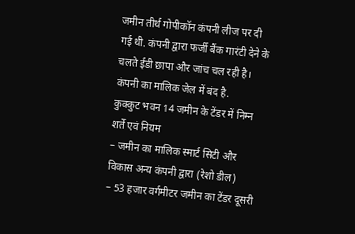जमीन तीर्थ गोपीकॉन कंपनी लीज पर दी गई थी. कंपनी द्वारा फर्जी बैंक गारंटी देने के चलते ईडी छापा और जांच चल रही है। कंपनी का मालिक जेल में बंद है.
कुक्कुट भवन 14 जमीन के टेंडर में निम्न शर्ते एवं नियम
– जमीन का मालिक स्मार्ट सिटी और विकास अन्य कंपनी द्वारा (रेशो डील)
– 53 हजार वर्गमीटर जमीन का टेंडर दूसरी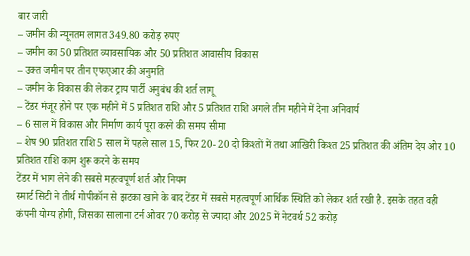बार जारी
– जमीन की न्यूनतम लागत 349.80 करोड़ रुपए
– जमीन का 50 प्रतिशत व्यावसायिक और 50 प्रतिशत आवासीय विकास
– उक्त जमीन पर तीन एफएआर की अनुमति
– जमीन के विकास की लेकर ट्राय पार्टी अनुबंध की शर्त लागू
– टेंडर मंजूर होने पर एक महीने में 5 प्रतिशत राशि और 5 प्रतिशत राशि अगले तीन महीने में देना अनिवार्य
– 6 साल में विकास और निर्माण कार्य पूरा करने की समय सीमा
– शेष 90 प्रतिशत राशि 5 साल में पहले साल 15, फिर 20- 20 दो किश्तों में तथा आखिरी किश्त 25 प्रतिशत की अंतिम देय ओर 10 प्रतिशत राशि काम शुरू करने के समय
टेंडर में भाग लेने की सबसे महत्वपूर्ण शर्त और नियम
स्मार्ट सिटी ने तीर्थ गोपीकॉन से झटका खाने के बाद टेंडर में सबसे महत्वपूर्ण आर्थिक स्थिति को लेकर शर्त रखी है. इसके तहत वही कंपनी योग्य होगी, जिसका सालाना टर्न ओवर 70 करोड़ से ज्यादा और 2025 में नेटवर्थ 52 करोड़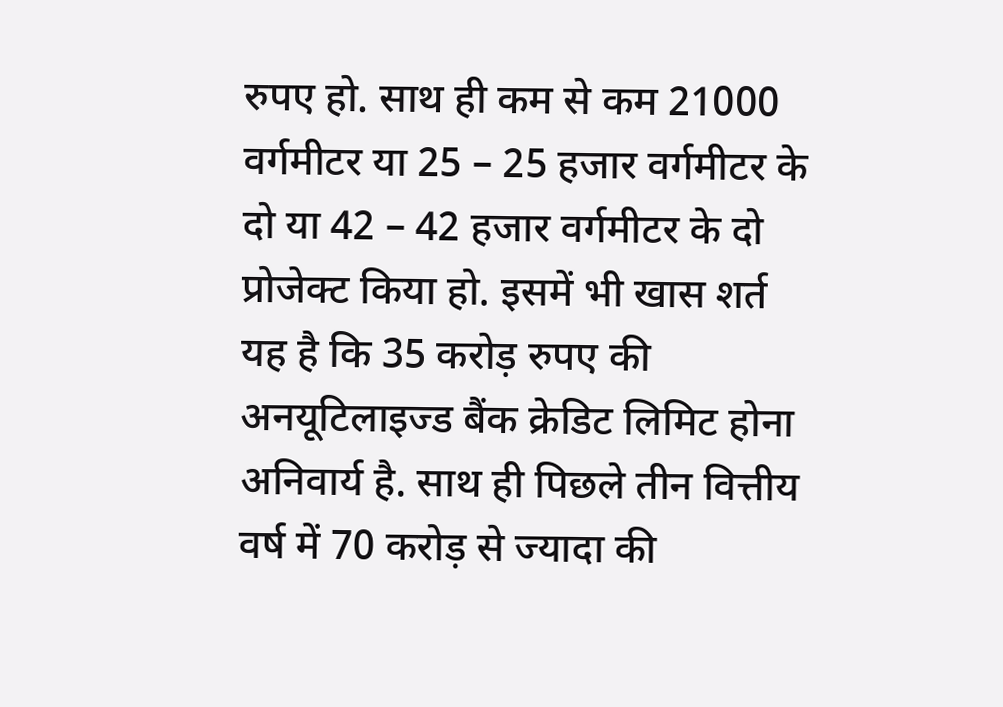रुपए हो. साथ ही कम से कम 21000 वर्गमीटर या 25 – 25 हजार वर्गमीटर के दो या 42 – 42 हजार वर्गमीटर के दो प्रोजेक्ट किया हो. इसमें भी खास शर्त यह है कि 35 करोड़ रुपए की अनयूटिलाइज्ड बैंक क्रेडिट लिमिट होना अनिवार्य है. साथ ही पिछले तीन वित्तीय वर्ष में 70 करोड़ से ज्यादा की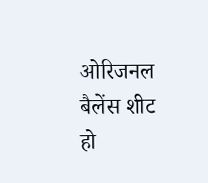ओरिजनल बैलेंस शीट हो